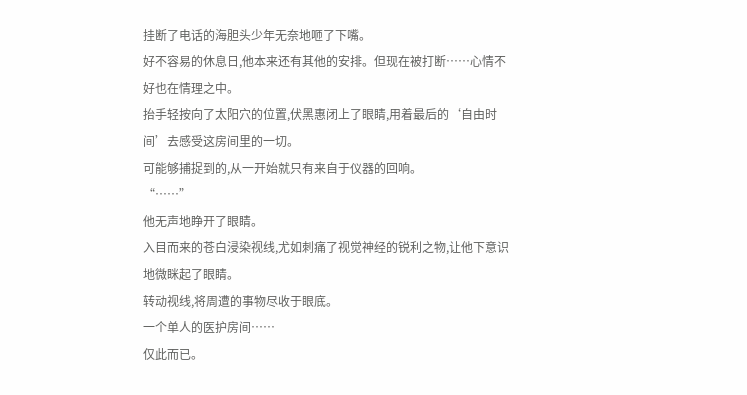挂断了电话的海胆头少年无奈地咂了下嘴。
好不容易的休息日,他本来还有其他的安排。但现在被打断……心情不好也在情理之中。
抬手轻按向了太阳穴的位置,伏黑惠闭上了眼睛,用着最后的‘自由时间’去感受这房间里的一切。
可能够捕捉到的,从一开始就只有来自于仪器的回响。
“……”
他无声地睁开了眼睛。
入目而来的苍白浸染视线,尤如刺痛了视觉神经的锐利之物,让他下意识地微眯起了眼睛。
转动视线,将周遭的事物尽收于眼底。
一个单人的医护房间……
仅此而已。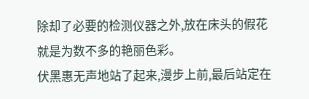除却了必要的检测仪器之外,放在床头的假花就是为数不多的艳丽色彩。
伏黑惠无声地站了起来,漫步上前,最后站定在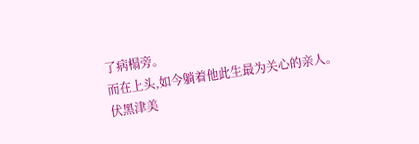了病榻旁。
而在上头,如今躺着他此生最为关心的亲人。
伏黑津美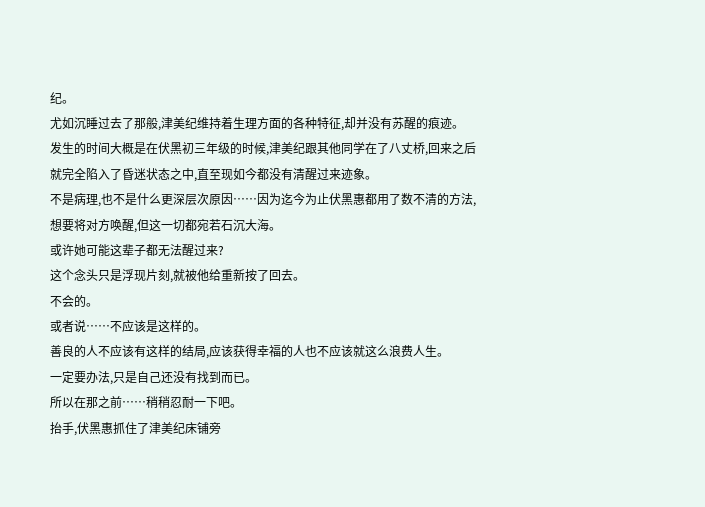纪。
尤如沉睡过去了那般,津美纪维持着生理方面的各种特征,却并没有苏醒的痕迹。
发生的时间大概是在伏黑初三年级的时候,津美纪跟其他同学在了八丈桥,回来之后就完全陷入了昏迷状态之中,直至现如今都没有清醒过来迹象。
不是病理,也不是什么更深层次原因……因为迄今为止伏黑惠都用了数不清的方法,想要将对方唤醒,但这一切都宛若石沉大海。
或许她可能这辈子都无法醒过来?
这个念头只是浮现片刻,就被他给重新按了回去。
不会的。
或者说……不应该是这样的。
善良的人不应该有这样的结局,应该获得幸福的人也不应该就这么浪费人生。
一定要办法,只是自己还没有找到而已。
所以在那之前……稍稍忍耐一下吧。
抬手,伏黑惠抓住了津美纪床铺旁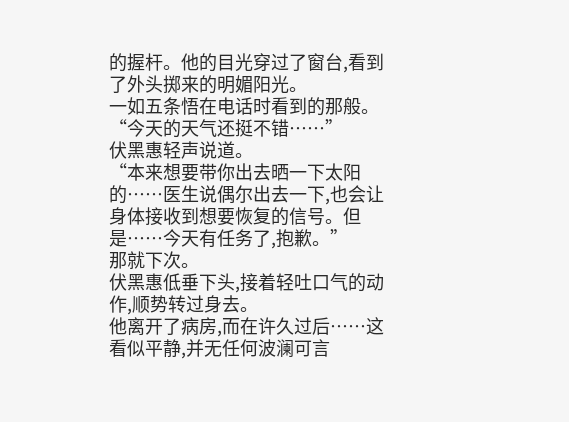的握杆。他的目光穿过了窗台,看到了外头掷来的明媚阳光。
一如五条悟在电话时看到的那般。
“今天的天气还挺不错……”
伏黑惠轻声说道。
“本来想要带你出去晒一下太阳的……医生说偶尔出去一下,也会让身体接收到想要恢复的信号。但是……今天有任务了,抱歉。”
那就下次。
伏黑惠低垂下头,接着轻吐口气的动作,顺势转过身去。
他离开了病房,而在许久过后……这看似平静,并无任何波澜可言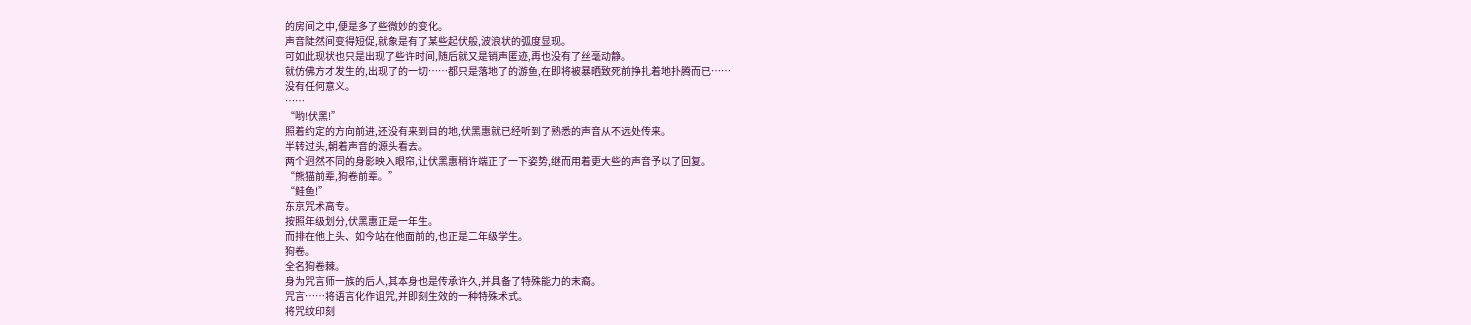的房间之中,便是多了些微妙的变化。
声音陡然间变得短促,就象是有了某些起伏般,波浪状的弧度显现。
可如此现状也只是出现了些许时间,随后就又是销声匿迹,再也没有了丝毫动静。
就仿佛方才发生的,出现了的一切……都只是落地了的游鱼,在即将被暴晒致死前挣扎着地扑腾而已……
没有任何意义。
……
“哟!伏黑!”
照着约定的方向前进,还没有来到目的地,伏黑惠就已经听到了熟悉的声音从不远处传来。
半转过头,朝着声音的源头看去。
两个迥然不同的身影映入眼帘,让伏黑惠稍许端正了一下姿势,继而用着更大些的声音予以了回复。
“熊猫前辈,狗卷前辈。”
“鲑鱼!”
东京咒术高专。
按照年级划分,伏黑惠正是一年生。
而排在他上头、如今站在他面前的,也正是二年级学生。
狗卷。
全名狗卷棘。
身为咒言师一族的后人,其本身也是传承许久,并具备了特殊能力的末裔。
咒言……将语言化作诅咒,并即刻生效的一种特殊术式。
将咒纹印刻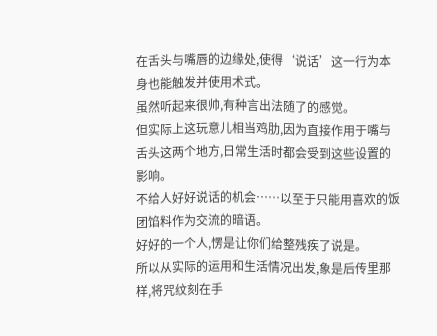在舌头与嘴唇的边缘处,使得‘说话’这一行为本身也能触发并使用术式。
虽然听起来很帅,有种言出法随了的感觉。
但实际上这玩意儿相当鸡肋,因为直接作用于嘴与舌头这两个地方,日常生活时都会受到这些设置的影响。
不给人好好说话的机会……以至于只能用喜欢的饭团馅料作为交流的暗语。
好好的一个人,愣是让你们给整残疾了说是。
所以从实际的运用和生活情况出发,象是后传里那样,将咒纹刻在手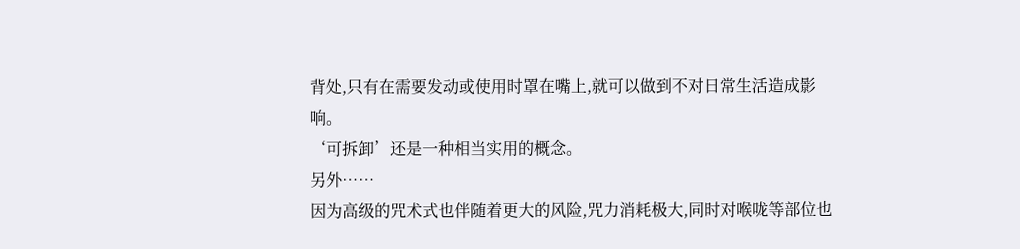背处,只有在需要发动或使用时罩在嘴上,就可以做到不对日常生活造成影响。
‘可拆卸’还是一种相当实用的概念。
另外……
因为高级的咒术式也伴随着更大的风险,咒力消耗极大,同时对喉咙等部位也